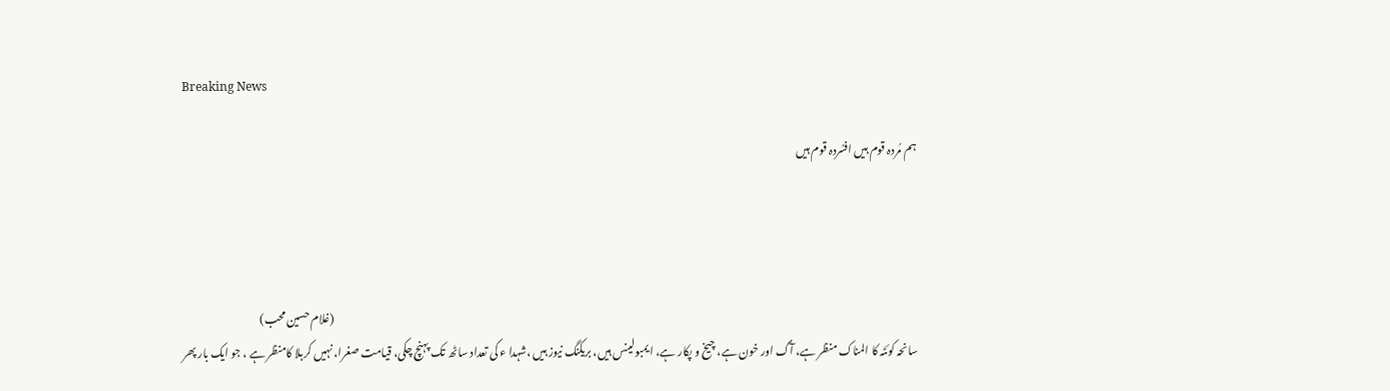Breaking News

ہم مُردہ قوم ہیں افسُردہ قوم ہیں




                                                                                                                                                                                                                                                                              (غلام حسین محب)
سانحہ کوئٹہ کا المناک منظر ہے، آگ اور خون ہے، چیخ و پکار ہے، ایمبولینس ہیں، بریکنگ نیوز ہیں ،شہدا ء کی تعداد ساٹھ تک پہنچ چکی، قیامت صغرا، نہیں کربلا کامنظر ہے ، جو ایک بار پھر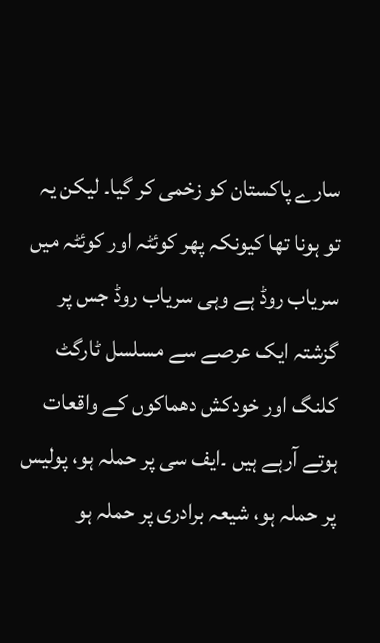سارے پاکستان کو زخمی کر گیا۔ لیکن یہ تو ہونا تھا کیونکہ پھر کوئٹہ اور کوئٹہ میں سریاب روڈ ہے وہی سریاب روڈ جس پر گزشتہ ایک عرصے سے مسلسل ٹارگٹ کلنگ اور خودکش دھماکوں کے واقعات ہوتے آرہے ہیں ۔ایف سی پر حملہ ہو، پولیس پر حملہ ہو، شیعہ برادری پر حملہ ہو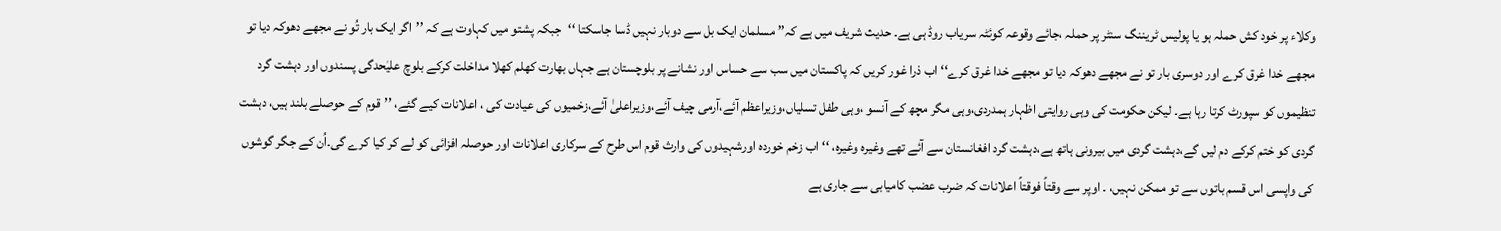وکلاء پر خود کش حملہ ہو یا پولیس ٹریننگ سنٹر پر حملہ ،جائے وقوعہ کوئٹہ سریاب روڈ ہی ہے۔ حدیث شریف میں ہے کہ’’ مسلمان ایک بل سے دوبار نہیں ڈسا جاسکتا ‘‘جبکہ پشتو میں کہاوت ہے کہ ’’اگر ایک بار تُو نے مجھے دھوکہ دیا تو مجھے خدا غرق کرے اور دوسری بار تو نے مجھے دھوکہ دیا تو مجھے خدا غرق کرے‘‘ اب ذرا غور کریں کہ پاکستان میں سب سے حساس اور نشانے پر بلوچستان ہے جہاں بھارت کھلم کھلا مداخلت کرکے بلوچ علیٰحدگی پسندوں اور دہشت گرد تنظیموں کو سپورٹ کرتا رہا ہے۔ لیکن حکومت کی وہی روایتی اظہار ہمدردی،وہی مگر مچھ کے آنسو ،وہی طفل تسلیاں،وزیراعظم آئے،آرمی چیف آئے،وزیراعلیٰ آئے،زخمیوں کی عیادت کی ، اعلانات کیے گئے، ’’قوم کے حوصلے بلند ہیں، دہشت گردی کو ختم کرکے دم لیں گے،دہشت گردی میں بیرونی ہاتھ ہے،دہشت گرد افغانستان سے آئے تھے وغیرہ وغیرہ، ‘‘ اب زخم خوردہ اورشہیدوں کی وارث قوم اس طرح کے سرکاری اعلانات اور حوصلہ افزائی کو لے کر کیا کرے گی۔اُن کے جگر گوشوں کی واپسی اس قسم باتوں سے تو ممکن نہیں، ۔ اوپر سے وقتاً فوقتاً اعلانات کہ ضرب عضب کامیابی سے جاری ہے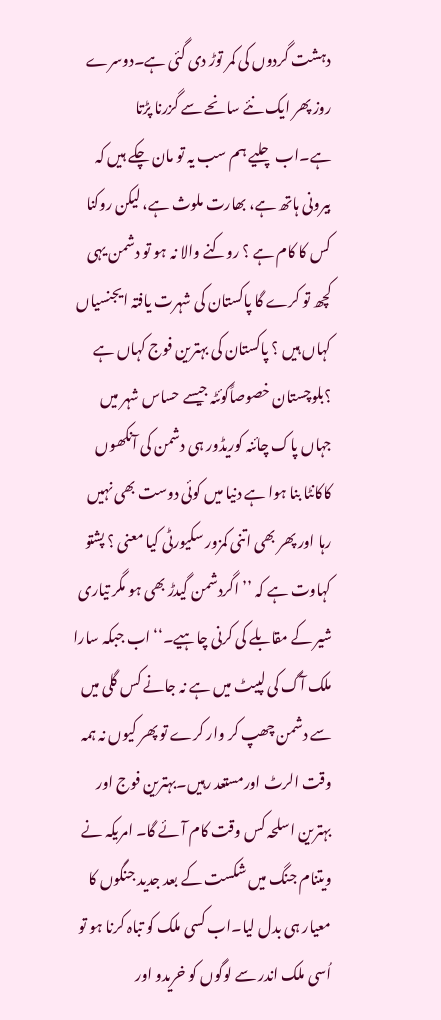دہشت گردوں کی کمر توڑ دی گئی ہے۔دوسرے روز پھر ایک نئے سانحے سے گزرنا پڑتا ہے۔اب چلیے ہم سب یہ تو مان چکے ہیں کہ بیرونی ہاتھ ہے، بھارت ملوث ہے، لیکن روکنا کس کا کام ہے ؟ روکنے والا نہ ہو تو دشمن یہی کچھ تو کرے گا پاکستان کی شہرت یافتہ ایجنسیاں کہاں ہیں ؟ پاکستان کی بہترین فوج کہاں ہے ؟بلوچستان خصوصاًکوئٹہ جیسے حساس شہر میں جہاں پاک چائنہ کوریڈور ہی دشمن کی آنکھوں کاکانٹا بنا ہوا ہے دنیا میں کوئی دوست بھی نہیں رہا اور پھر بھی اتنی کمزور سکیورٹی کیا معنی ؟ پشتو کہاوت ہے کہ ’’ اگردشمن گیدڑ بھی ہو مگر تیاری شیر کے مقابلے کی کرنی چاہیے۔‘‘اب جبکہ سارا ملک آگ کی لپیٹ میں ہے نہ جانے کس گلی میں سے دشمن چھپ کر وار کرے تو پھر کیوں نہ ہمہ وقت الرٹ اورمستعد رہیں۔بہترین فوج اور بہترین اسلحہ کس وقت کام آئے گا۔ امریکہ نے ویتنام جنگ میں شکست کے بعد جدید جنگوں کا معیار ہی بدل لیا۔اب کسی ملک کو تباہ کرنا ہو تو اُسی ملک اندر سے لوگوں کو خریدو اور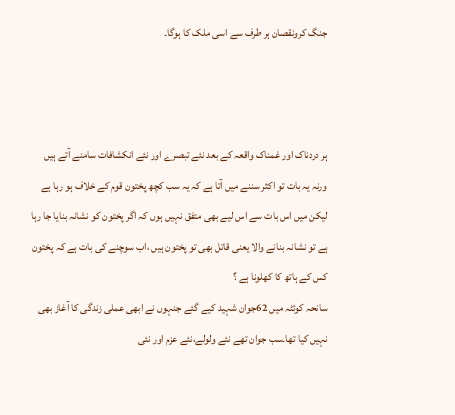جنگ کرونقصان ہر طرف سے اسی ملک کا ہوگا۔



ہر دردناک اور غمناک واقعہ کے بعد نئے تبصرے اور نئے انکشافات سامنے آتے ہیں ورنہ یہ بات تو اکثر سننے میں آتا ہے کہ یہ سب کچھ پختون قوم کے خلاف ہو رہا ہے لیکن میں اس بات سے اس لیے بھی متفق نہیں ہوں کہ اگر پختون کو نشانہ بنایا جا رہا ہے تو نشانہ بنانے والا یعنی قاتل بھی تو پختون ہیں ،اب سوچنے کی بات ہے کہ پختون کس کے ہاتھ کا کھلونا ہے ؟
سانحہ کوئٹہ میں 62جوان شہید کیے گئے جنہوں نے ابھی عملی زندگی کا آغاز بھی نہیں کیا تھا۔سب جوان تھے نئے ولولے،نئے عزم اور نئی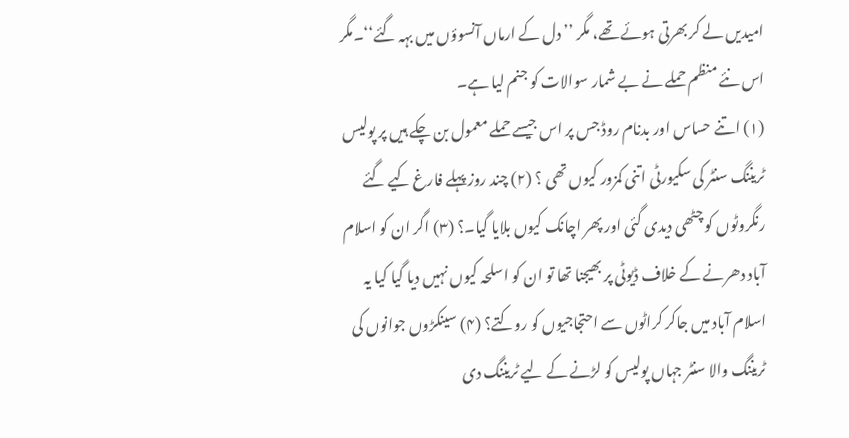امیدیں لے کر بھرتی ہوئے تھے، مگر ’’ دل کے ارماں آنسوؤں میں بہہ گئے‘‘۔مگر اس نئے منظم حملے نے بے شمار سوالات کو جنم لیا ہے۔
(۱) اتنے حساس اور بدنام روڈ جس پر اس جیسے حملے معمول بن چکے ہیں پر پولیس ٹریننگ سنٹر کی سکیورٹی اتنی کمزور کیوں تھی ؟ (۲) چند روز پہلے فارغ کیے گئے رنگروٹوں کو چٹھی دیدی گئی اور پھر اچانک کیوں بلایا گیا۔؟ (۳) اگر ان کو اسلام آباد دھرنے کے خلاف ڈیوٹی پر بھیجنا تھا تو ان کو اسلحہ کیوں نہیں دیا گیا کیا یہ اسلام آباد میں جاکر کراٹوں سے احتجاجیوں کو روکتے؟ (۴) سینکڑوں جوانوں کی ٹریننگ والا سنٹر جہاں پولیس کو لڑنے کے لیے ٹریننگ دی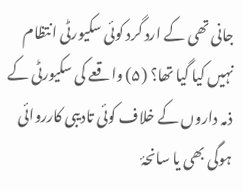جانی تھی کے ارد گرد کوئی سکیورٹی انتظام نہیں کیا گیا تھا؟ (۵) واقعے کی سکیورٹی کے ذمہ داروں کے خلاف کوئی تادیبی کارروائی ہوگی بھی یا سانحۂ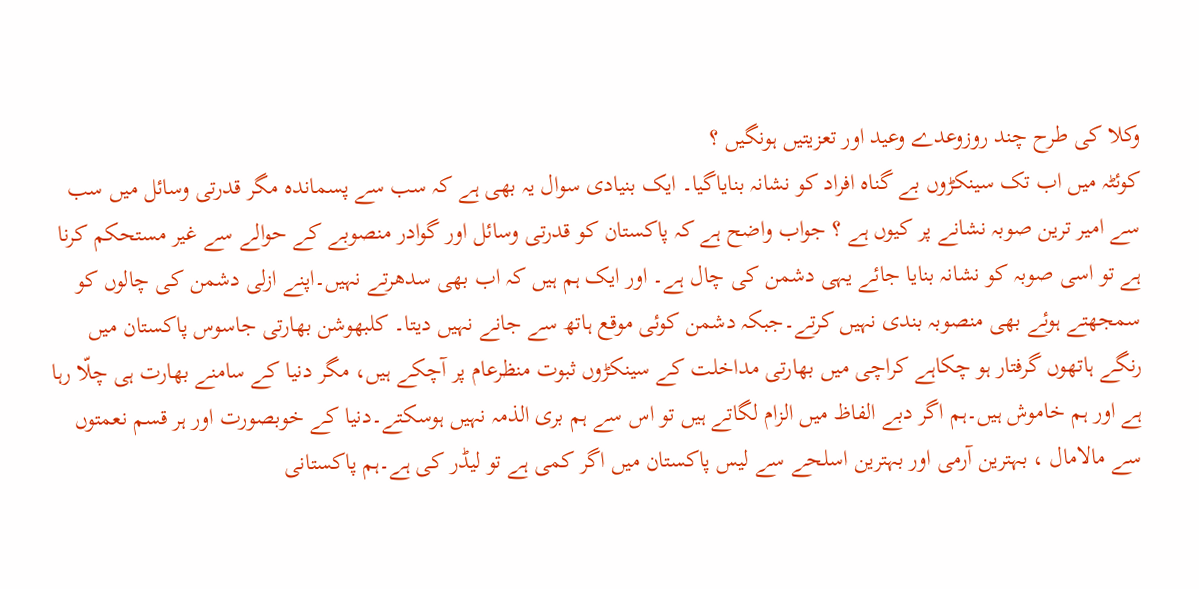وکلا کی طرح چند روزوعدے وعید اور تعزیتیں ہونگیں ؟
کوئٹہ میں اب تک سینکڑوں بے گناہ افراد کو نشانہ بنایاگیا۔ ایک بنیادی سوال یہ بھی ہے کہ سب سے پسماندہ مگر قدرتی وسائل میں سب سے امیر ترین صوبہ نشانے پر کیوں ہے ؟ جواب واضح ہے کہ پاکستان کو قدرتی وسائل اور گوادر منصوبے کے حوالے سے غیر مستحکم کرنا ہے تو اسی صوبہ کو نشانہ بنایا جائے یہی دشمن کی چال ہے۔ اور ایک ہم ہیں کہ اب بھی سدھرتے نہیں۔اپنے ازلی دشمن کی چالوں کو سمجھتے ہوئے بھی منصوبہ بندی نہیں کرتے۔جبکہ دشمن کوئی موقع ہاتھ سے جانے نہیں دیتا۔ کلبھوشن بھارتی جاسوس پاکستان میں رنگے ہاتھوں گرفتار ہو چکاہے کراچی میں بھارتی مداخلت کے سینکڑوں ثبوت منظرعام پر آچکے ہیں، مگر دنیا کے سامنے بھارت ہی چلّا رہا ہے اور ہم خاموش ہیں۔ہم اگر دبے الفاظ میں الزام لگاتے ہیں تو اس سے ہم بری الذمہ نہیں ہوسکتے۔دنیا کے خوبصورت اور ہر قسم نعمتوں سے مالامال ، بہترین آرمی اور بہترین اسلحے سے لیس پاکستان میں اگر کمی ہے تو لیڈر کی ہے۔ہم پاکستانی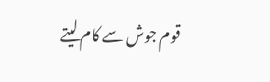قوم جوش سے کام لیتے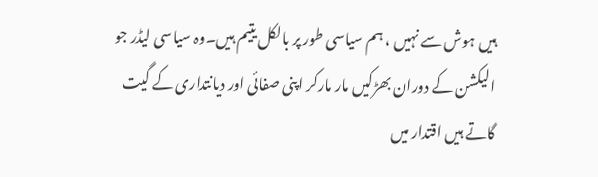ہیں ہوش سے نہیں ، ہم سیاسی طور پر بالکل یتیم ہیں۔وہ سیاسی لیڈر جو الیکشن کے دوران بھڑکیں مار مارکر اپنی صفائی اور دیانتداری کے گیت گاتے ہیں اقتدار میں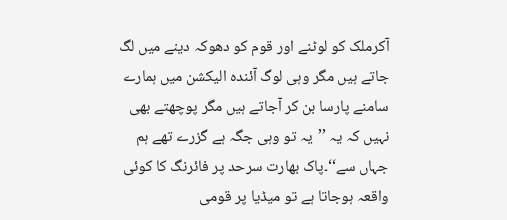آکرملک کو لوٹنے اور قوم کو دھوکہ دینے میں لگ جاتے ہیں مگر وہی لوگ آئندہ الیکشن میں ہمارے سامنے پارسا بن کر آجاتے ہیں مگر پوچھتے بھی نہیں کہ یہ ’’یہ تو وہی جگہ ہے گزرے تھے ہم جہاں سے‘‘۔پاک بھارت سرحد پر فائرنگ کا کوئی واقعہ ہوجاتا ہے تو میڈیا پر قومی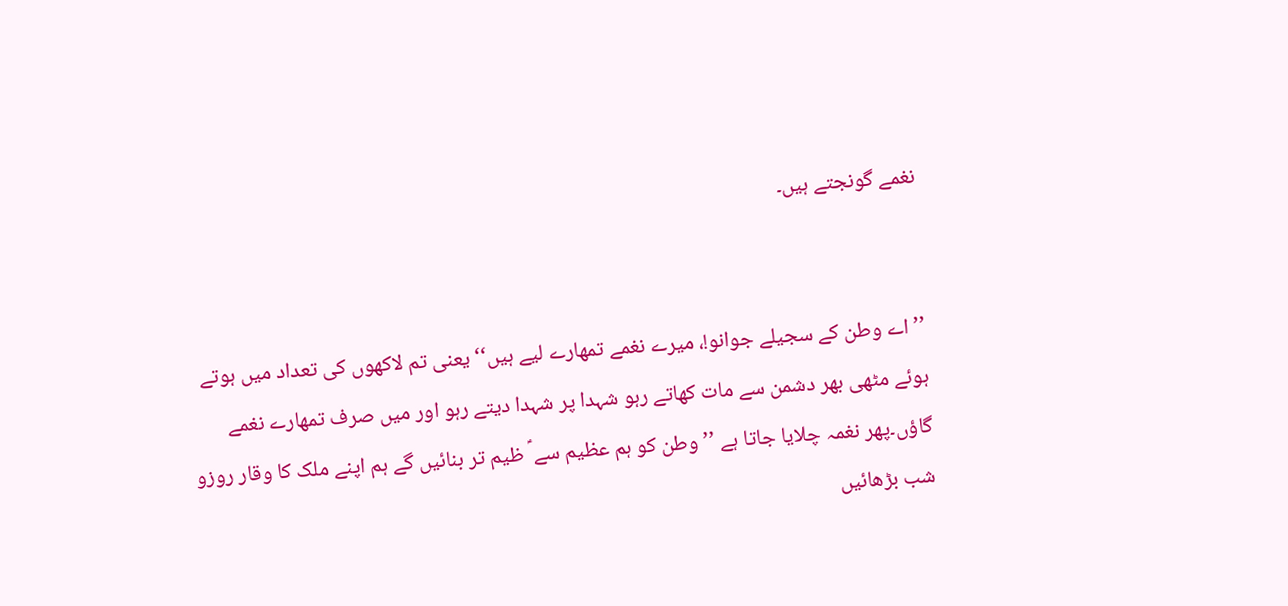نغمے گونجتے ہیں۔


’’اے وطن کے سجیلے جوانو!، میرے نغمے تمھارے لیے ہیں‘‘ یعنی تم لاکھوں کی تعداد میں ہوتے ہوئے مٹھی بھر دشمن سے مات کھاتے رہو شہدا پر شہدا دیتے رہو اور میں صرف تمھارے نغمے گاؤں۔پھر نغمہ چلایا جاتا ہے ’’ وطن کو ہم عظیم سے ؑ ظیم تر بنائیں گے ہم اپنے ملک کا وقار روزو شب بڑھائیں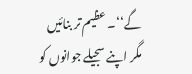گے‘‘۔ عظیم تر بنائیں مگر اپنے سجیلے جوانوں کو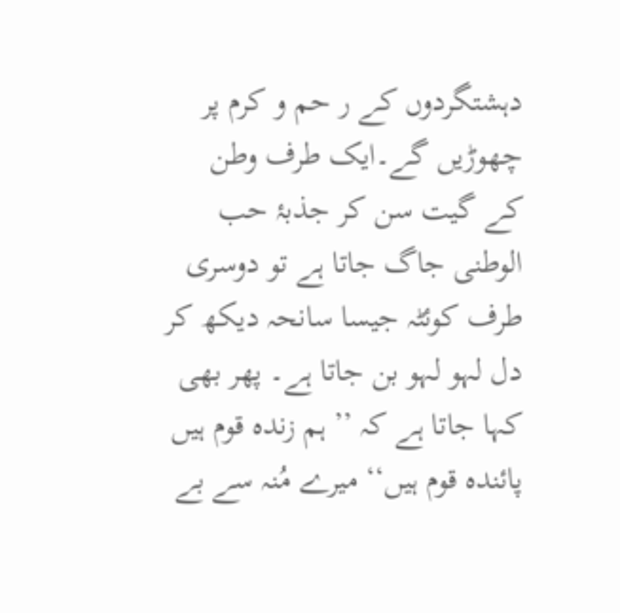دہشتگردوں کے ر حم و کرم پر چھوڑیں گے۔ایک طرف وطن کے گیت سن کر جذبۂ حب الوطنی جاگ جاتا ہے تو دوسری طرف کوئٹہ جیسا سانحہ دیکھ کر دل لہو لہو بن جاتا ہے۔ پھر بھی کہا جاتا ہے کہ ’’ ہم زندہ قوم ہیں پائندہ قوم ہیں‘‘ میرے مُنہ سے بے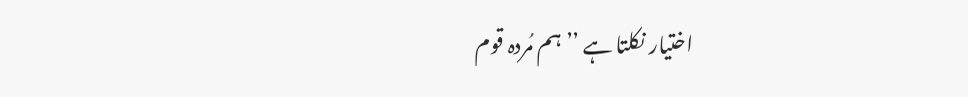اختیار نکلتا ہے ’’ ہم مُردہ قوم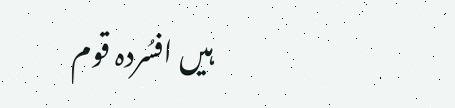ہیں افسُردہ قوم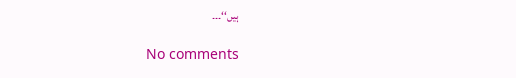ہیں‘‘۔۔۔

No comments